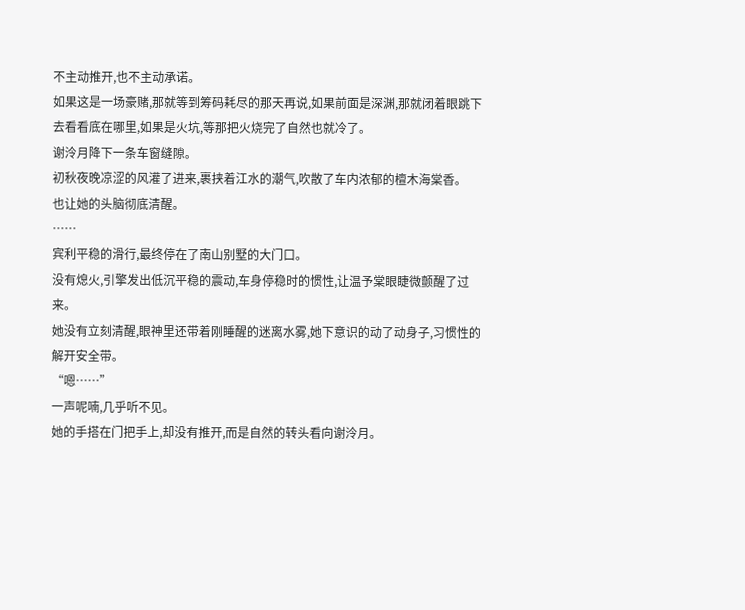不主动推开,也不主动承诺。
如果这是一场豪赌,那就等到筹码耗尽的那天再说,如果前面是深渊,那就闭着眼跳下去看看底在哪里,如果是火坑,等那把火烧完了自然也就冷了。
谢泠月降下一条车窗缝隙。
初秋夜晚凉涩的风灌了进来,裹挟着江水的潮气,吹散了车内浓郁的檀木海棠香。
也让她的头脑彻底清醒。
……
宾利平稳的滑行,最终停在了南山别墅的大门口。
没有熄火,引擎发出低沉平稳的震动,车身停稳时的惯性,让温予棠眼睫微颤醒了过来。
她没有立刻清醒,眼神里还带着刚睡醒的迷离水雾,她下意识的动了动身子,习惯性的解开安全带。
“嗯……”
一声呢喃,几乎听不见。
她的手搭在门把手上,却没有推开,而是自然的转头看向谢泠月。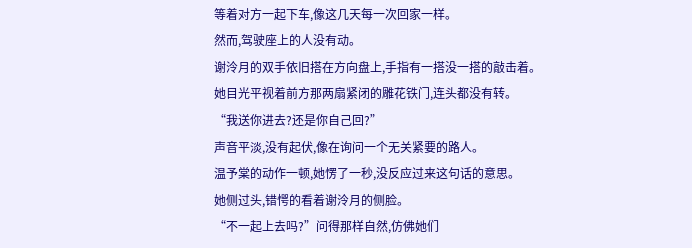等着对方一起下车,像这几天每一次回家一样。
然而,驾驶座上的人没有动。
谢泠月的双手依旧搭在方向盘上,手指有一搭没一搭的敲击着。
她目光平视着前方那两扇紧闭的雕花铁门,连头都没有转。
“我送你进去?还是你自己回?”
声音平淡,没有起伏,像在询问一个无关紧要的路人。
温予棠的动作一顿,她愣了一秒,没反应过来这句话的意思。
她侧过头,错愕的看着谢泠月的侧脸。
“不一起上去吗?”问得那样自然,仿佛她们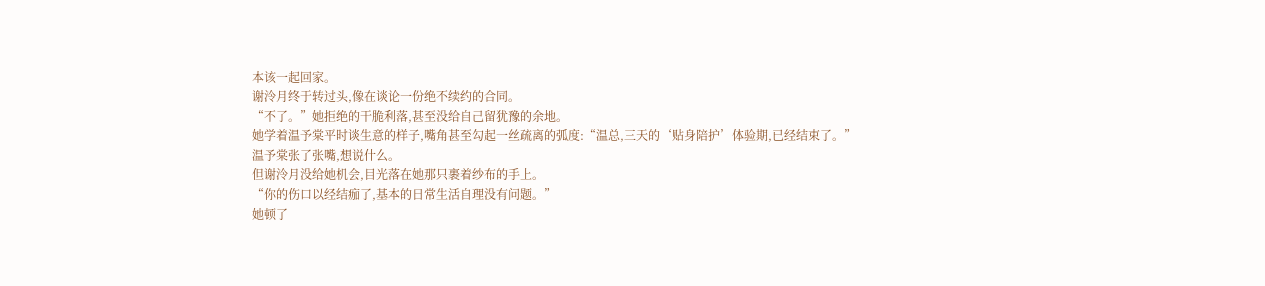本该一起回家。
谢泠月终于转过头,像在谈论一份绝不续约的合同。
“不了。”她拒绝的干脆利落,甚至没给自己留犹豫的余地。
她学着温予棠平时谈生意的样子,嘴角甚至勾起一丝疏离的弧度:“温总,三天的‘贴身陪护’体验期,已经结束了。”
温予棠张了张嘴,想说什么。
但谢泠月没给她机会,目光落在她那只裹着纱布的手上。
“你的伤口以经结痂了,基本的日常生活自理没有问题。”
她顿了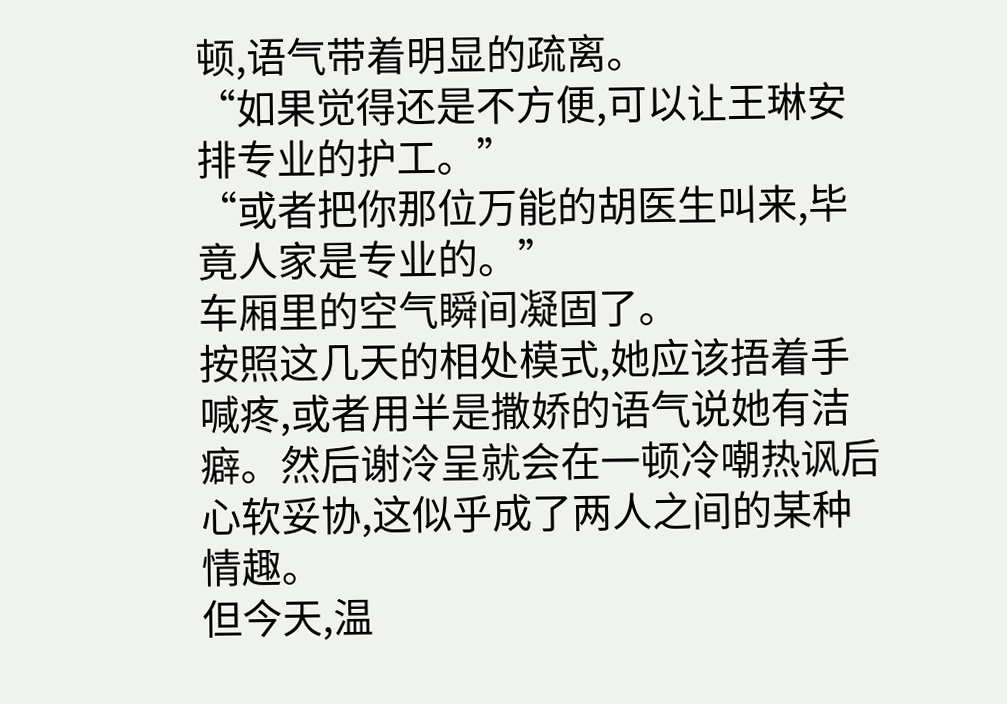顿,语气带着明显的疏离。
“如果觉得还是不方便,可以让王琳安排专业的护工。”
“或者把你那位万能的胡医生叫来,毕竟人家是专业的。”
车厢里的空气瞬间凝固了。
按照这几天的相处模式,她应该捂着手喊疼,或者用半是撒娇的语气说她有洁癖。然后谢泠呈就会在一顿冷嘲热讽后心软妥协,这似乎成了两人之间的某种情趣。
但今天,温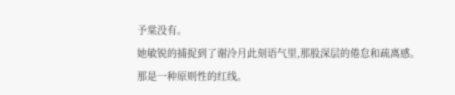予棠没有。
她敏锐的捕捉到了谢泠月此刻语气里,那股深层的倦怠和疏离感。
那是一种原则性的红线。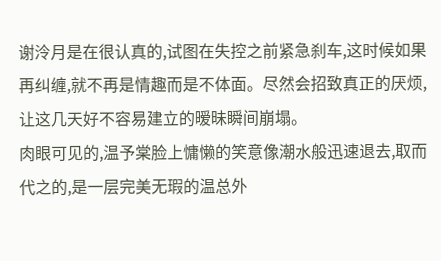谢泠月是在很认真的,试图在失控之前紧急刹车,这时候如果再纠缠,就不再是情趣而是不体面。尽然会招致真正的厌烦,让这几天好不容易建立的暧昧瞬间崩塌。
肉眼可见的,温予棠脸上慵懒的笑意像潮水般迅速退去,取而代之的,是一层完美无瑕的温总外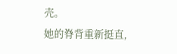壳。
她的脊背重新挺直,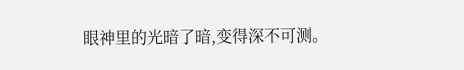眼神里的光暗了暗,变得深不可测。